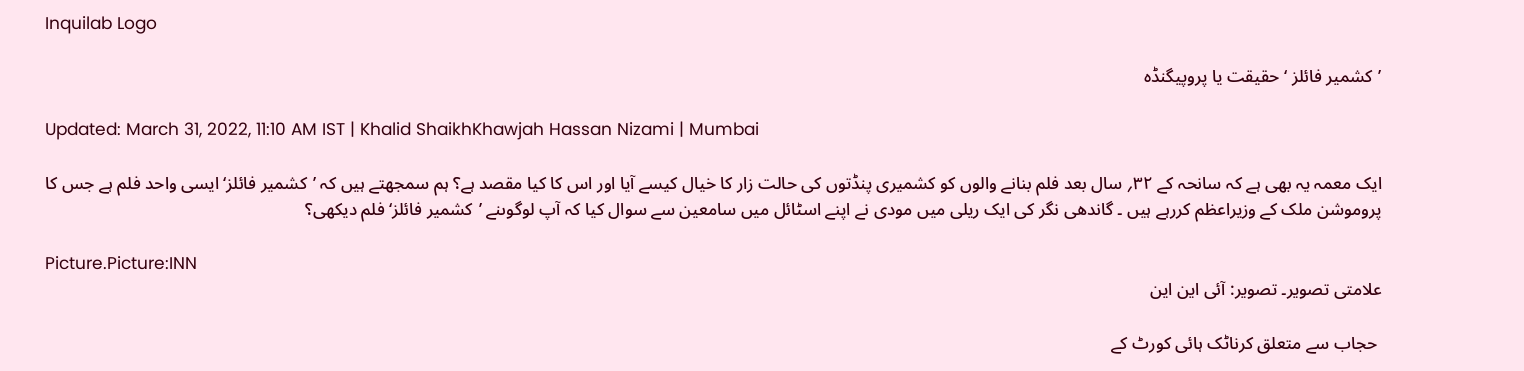Inquilab Logo

’کشمیر فائلز ‘حقیقت یا پروپیگنڈہ

Updated: March 31, 2022, 11:10 AM IST | Khalid ShaikhKhawjah Hassan Nizami | Mumbai

ایک معمہ یہ بھی ہے کہ سانحہ کے ۳۲؍ سال بعد فلم بنانے والوں کو کشمیری پنڈتوں کی حالت زار کا خیال کیسے آیا اور اس کا کیا مقصد ہے؟ ہم سمجھتے ہیں کہ ’کشمیر فائلز‘ ایسی واحد فلم ہے جس کا پروموشن ملک کے وزیراعظم کررہے ہیں ۔ گاندھی نگر کی ایک ریلی میں مودی نے اپنے اسٹائل میں سامعین سے سوال کیا کہ آپ لوگوںنے ’کشمیر فائلز‘ فلم دیکھی؟

Picture.Picture:INN
علامتی تصویر۔ تصویر: آئی این این

 حجاب سے متعلق کرناٹک ہائی کورٹ کے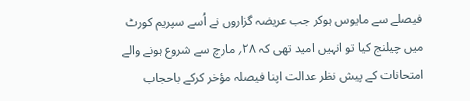فیصلے سے مایوس ہوکر جب عریضہ گزاروں نے اُسے سپریم کورٹ میں چیلنج کیا تو انہیں امید تھی کہ ۲۸؍ مارچ سے شروع ہونے والے امتحانات کے پیش نظر عدالت اپنا فیصلہ مؤخر کرکے باحجاب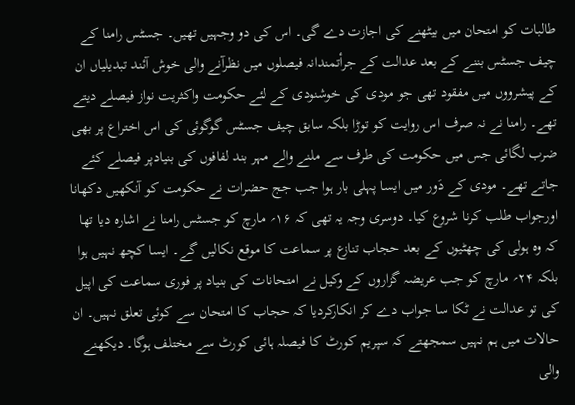طالبات کو امتحان میں بیٹھنے کی اجازت دے گی۔ اس کی دو وجہیں تھیں۔ جسٹس رامنا کے چیف جسٹس بننے کے بعد عدالت کے جرأتمندانہ فیصلوں میں نظرآنے والی خوش آئند تبدیلیاں ان کے پیشرووں میں مفقود تھی جو مودی کی خوشنودی کے لئے حکومت واکثریت نواز فیصلے دیتے تھے۔ رامنا نے نہ صرف اس روایت کو توڑا بلکہ سابق چیف جسٹس گوگوئی کی اس اختراع پر بھی ضرب لگائی جس میں حکومت کی طرف سے ملنے والے مہر بند لفافوں کی بنیادپر فیصلے کئے جاتے تھے۔ مودی کے دَور میں ایسا پہلی بار ہوا جب جج حضرات نے حکومت کو آنکھیں دکھانا اورجواب طلب کرنا شروع کیا۔ دوسری وجہ یہ تھی کہ ۱۶؍ مارچ کو جسٹس رامنا نے اشارہ دیا تھا کہ وہ ہولی کی چھٹیوں کے بعد حجاب تنازع پر سماعت کا موقع نکالیں گے۔ ایسا کچھ نہیں ہوا بلکہ ۲۴؍ مارچ کو جب عریضہ گزاروں کے وکیل نے امتحانات کی بنیاد پر فوری سماعت کی اپیل کی تو عدالت نے ٹکا سا جواب دے کر انکارکردیا کہ حجاب کا امتحان سے کوئی تعلق نہیں۔ ان حالات میں ہم نہیں سمجھتے کہ سپریم کورٹ کا فیصلہ ہائی کورٹ سے مختلف ہوگا۔ دیکھنے والی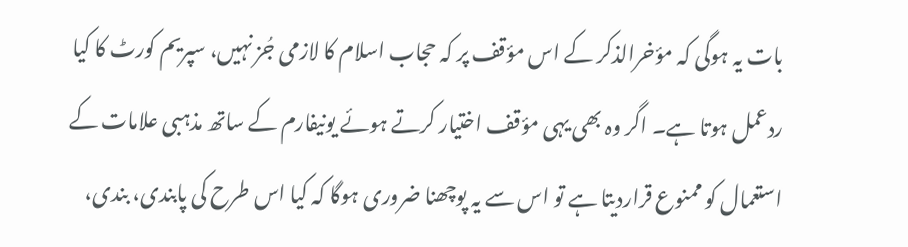بات یہ ہوگی کہ مؤخرالذکر کے اس مؤقف پر کہ حجاب اسلام کا لازمی جُز نہیں، سپریم کورٹ کا کیا ردعمل ہوتا ہے۔ اگر وہ بھی یہی مؤقف اختیار کرتے ہوئے یونیفارم کے ساتھ مذہبی علامات کے استعمال کو ممنوع قراردیتا ہے تو اس سے یہ پوچھنا ضروری ہوگا کہ کیا اس طرح کی پابندی، بندی،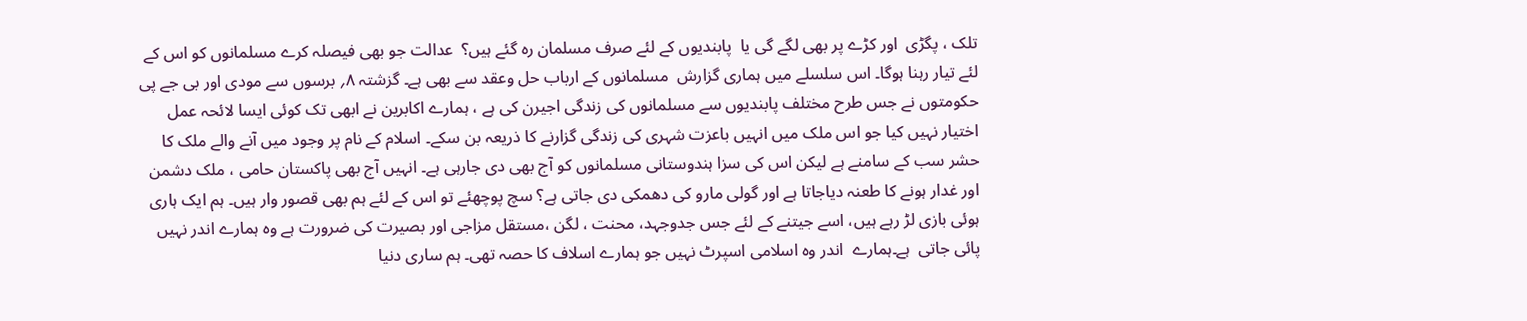تلک ، پگڑی  اور کڑے پر بھی لگے گی یا  پابندیوں کے لئے صرف مسلمان رہ گئے ہیں؟  عدالت جو بھی فیصلہ کرے مسلمانوں کو اس کے لئے تیار رہنا ہوگا۔ اس سلسلے میں ہماری گزارش  مسلمانوں کے ارباب حل وعقد سے بھی ہے۔ گزشتہ ۸؍ برسوں سے مودی اور بی جے پی حکومتوں نے جس طرح مختلف پابندیوں سے مسلمانوں کی زندگی اجیرن کی ہے ، ہمارے اکابرین نے ابھی تک کوئی ایسا لائحہ عمل  اختیار نہیں کیا جو اس ملک میں انہیں باعزت شہری کی زندگی گزارنے کا ذریعہ بن سکے۔ اسلام کے نام پر وجود میں آنے والے ملک کا حشر سب کے سامنے ہے لیکن اس کی سزا ہندوستانی مسلمانوں کو آج بھی دی جارہی ہے۔ انہیں آج بھی پاکستان حامی ، ملک دشمن اور غدار ہونے کا طعنہ دیاجاتا ہے اور گولی مارو کی دھمکی دی جاتی ہے؟ سچ پوچھئے تو اس کے لئے ہم بھی قصور وار ہیں۔ ہم ایک ہاری ہوئی بازی لڑ رہے ہیں، اسے جیتنے کے لئے جس جدوجہد، محنت ، لگن ،مستقل مزاجی اور بصیرت کی ضرورت ہے وہ ہمارے اندر نہیں  پائی جاتی  ہے۔ہمارے  اندر وہ اسلامی اسپرٹ نہیں جو ہمارے اسلاف کا حصہ تھی۔ ہم ساری دنیا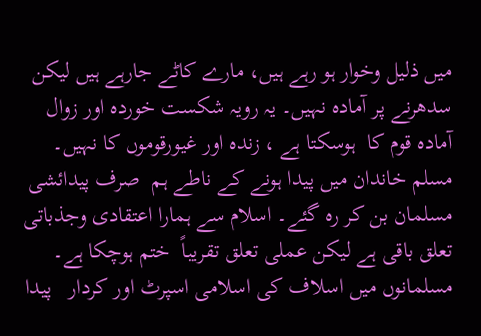میں ذلیل وخوار ہو رہے ہیں، مارے کاٹے جارہے ہیں لیکن سدھرنے پر آمادہ نہیں۔ یہ رویہ شکست خوردہ اور زوال آمادہ قوم کا  ہوسکتا ہے ، زندہ اور غیورقوموں کا نہیں۔ مسلم خاندان میں پیدا ہونے کے ناطے ہم  صرف پیدائشی مسلمان بن کر رہ گئے۔ اسلام سے ہمارا اعتقادی وجذباتی تعلق باقی ہے لیکن عملی تعلق تقریباً  ختم ہوچکا ہے۔ مسلمانوں میں اسلاف کی اسلامی اسپرٹ اور کردار   پیدا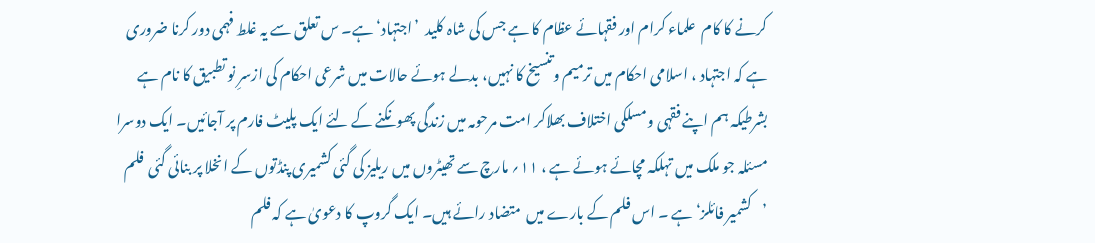کرنے کا کام  علماء کرام اور فقہائے عظام کا ہے جس کی شاہ کلید  ’اجتہاد‘ ہے۔ س تعلق سے یہ غلط فہمی دور کرنا ضروری ہے کہ اجتہاد ، اسلامی احکام میں ترمیم وتنسیخ کا نہیں، بدلے ہوئے حالات میں شرعی احکام کی ازسرِ نو تطبیق کا نام ہے بشرطیکہ ہم اپنے فقہی ومسلکی اختلاف بھلاکر امت مرحومہ میں زندگی پھونکنے کے لئے ایک پلیٹ فارم پر آجائیں۔ ایک دوسرا مسئلہ جو ملک میں تہلکہ مچائے ہوئے ہے ، ۱۱؍ مارچ سے تھیٹروں میں ریلیز کی گئی کشمیری پنڈتوں کے انخلا پر بنائی گئی  فلم ’کشمیر فائلز‘ ہے ۔ اس فلم کے بارے میں  متضاد رائے ہیں۔ ایک گروپ کا دعویٰ ہے کہ فلم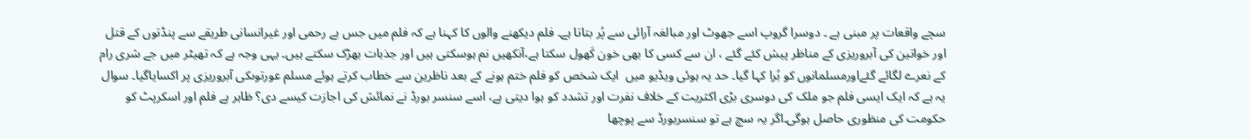سچے واقعات پر مبنی ہے ۔ دوسرا گروپ اسے جھوٹ اور مبالغہ آرائی سے پُر بتاتا ہے۔ فلم دیکھنے والوں کا کہنا ہے کہ فلم میں جس بے رحمی اور غیرانسانی طریقے سے پنڈتوں کے قتل اور خواتین کی آبروریزی کے مناظر پیش کئے گئے ، ان سے کسی کا بھی خون کَھول سکتا ہے،آنکھیں نم ہوسکتی ہیں اور جذبات بھڑک سکتے ہیں۔ یہی وجہ ہے کہ تھیٹر میں جے شری رام کے نعرے لگائے گئےاورمسلمانوں کو بُرا کہا گیا۔ حد یہ ہوئی ویڈیو میں  ایک شخص کو فلم ختم ہونے کے بعد ناظرین سے خطاب کرتے ہوئے مسلم عورتوںکی آبروریزی پر اکسایاگیا۔ سوال یہ ہے کہ ایک ایسی فلم جو ملک کی دوسری بڑی اکثریت کے خلاف نفرت اور تشدد کو ہوا دیتی ہے، اسے سنسر بورڈ نے نمائش کی اجازت کیسے دی؟ ظاہر ہے فلم اور اسکرپٹ کو حکومت کی منظوری حاصل ہوگی۔اگر یہ سچ ہے تو سنسربورڈ سے پوچھا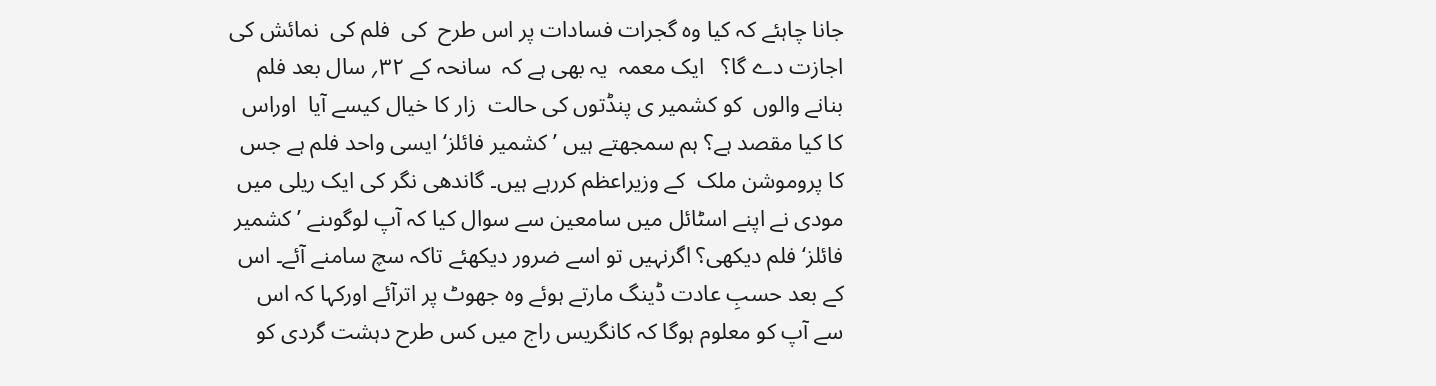جانا چاہئے کہ کیا وہ گجرات فسادات پر اس طرح  کی  فلم کی  نمائش کی اجازت دے گا؟   ایک معمہ  یہ بھی ہے کہ  سانحہ کے ۳۲؍ سال بعد فلم بنانے والوں  کو کشمیر ی پنڈتوں کی حالت  زار کا خیال کیسے آیا  اوراس کا کیا مقصد ہے؟ ہم سمجھتے ہیں ’کشمیر فائلز‘ ایسی واحد فلم ہے جس کا پروموشن ملک  کے وزیراعظم کررہے ہیں۔ گاندھی نگر کی ایک ریلی میں مودی نے اپنے اسٹائل میں سامعین سے سوال کیا کہ آپ لوگوںنے ’کشمیر فائلز‘ فلم دیکھی؟ اگرنہیں تو اسے ضرور دیکھئے تاکہ سچ سامنے آئے۔ اس کے بعد حسبِ عادت ڈینگ مارتے ہوئے وہ جھوٹ پر اترآئے اورکہا کہ اس سے آپ کو معلوم ہوگا کہ کانگریس راج میں کس طرح دہشت گردی کو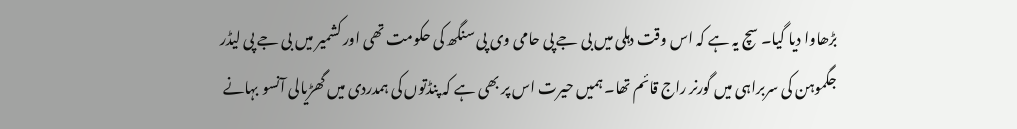بڑھاوا دیا گیا۔ سچ یہ ہے کہ اس وقت دہلی میں بی جے پی حامی وی پی سنگھ کی حکومت تھی اور کشمیر میں بی جے پی لیڈر جگموہن کی سربراہی میں گورنر راج قائم تھا۔ ہمیں حیرت اس پر بھی ہے کہ پنڈتوں کی ہمدردی میں گھڑیالی آنسو بہانے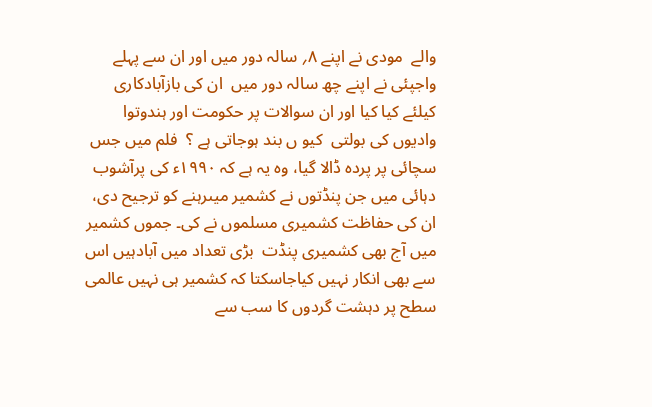والے  مودی نے اپنے ۸؍ سالہ دور میں اور ان سے پہلے واجپئی نے اپنے چھ سالہ دور میں  ان کی بازآبادکاری کیلئے کیا کیا اور ان سوالات پر حکومت اور ہندوتوا وادیوں کی بولتی  کیو ں بند ہوجاتی ہے ؟  فلم میں جس سچائی پر پردہ ڈالا گیا، وہ یہ ہے کہ ۱۹۹۰ء کی پرآشوب دہائی میں جن پنڈتوں نے کشمیر میںرہنے کو ترجیح دی، ان کی حفاظت کشمیری مسلموں نے کی۔ جموں کشمیر میں آج بھی کشمیری پنڈت  بڑی تعداد میں آبادہیں اس سے بھی انکار نہیں کیاجاسکتا کہ کشمیر ہی نہیں عالمی سطح پر دہشت گردوں کا سب سے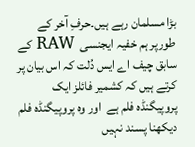بڑا مسلمان رہے ہیں۔حرفِ آخر کے طورپر ہم خفیہ ایجنسی  RAW کے سابق چیف اے ایس دُلت کہ اس بیان پر کرتے ہیں کہ کشمیر فائلز ایک پروپیگنڈہ فلم ہے  اور وہ پروپیگنڈہ فلم دیکھنا پسند نہیں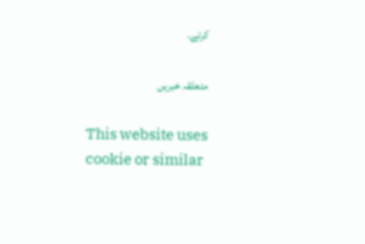کرتے۔

متعلقہ خبریں

This website uses cookie or similar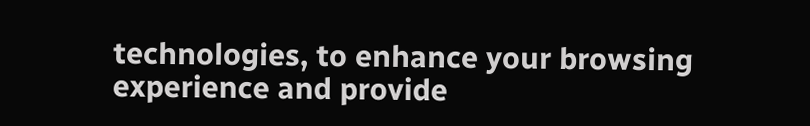technologies, to enhance your browsing experience and provide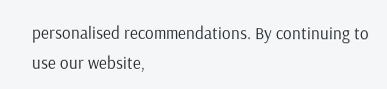personalised recommendations. By continuing to use our website,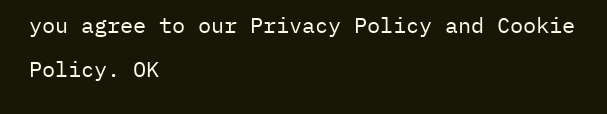you agree to our Privacy Policy and Cookie Policy. OK